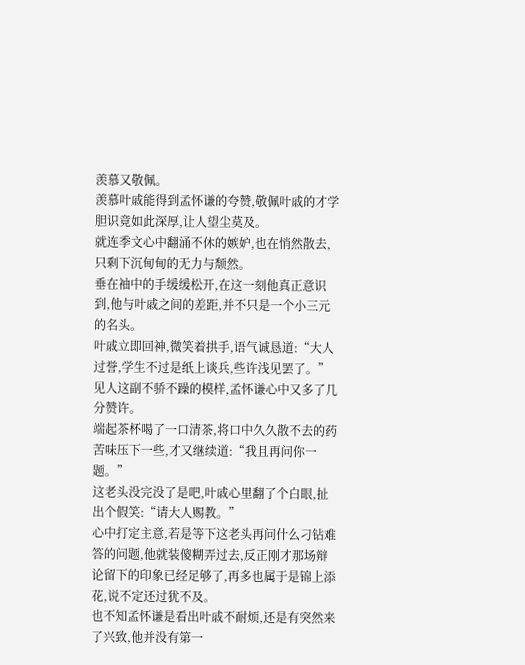羡慕又敬佩。
羡慕叶戚能得到孟怀谦的夸赞,敬佩叶戚的才学胆识竟如此深厚,让人望尘莫及。
就连季文心中翻涌不休的嫉妒,也在悄然散去,只剩下沉甸甸的无力与颓然。
垂在袖中的手缓缓松开,在这一刻他真正意识到,他与叶戚之间的差距,并不只是一个小三元的名头。
叶戚立即回神,微笑着拱手,语气诚恳道:“大人过誉,学生不过是纸上谈兵,些许浅见罢了。”
见人这副不骄不躁的模样,孟怀谦心中又多了几分赞许。
端起茶杯喝了一口清茶,将口中久久散不去的药苦味压下一些,才又继续道:“我且再问你一题。”
这老头没完没了是吧,叶戚心里翻了个白眼,扯出个假笑:“请大人赐教。”
心中打定主意,若是等下这老头再问什么刁钻难答的问题,他就装傻糊弄过去,反正刚才那场辩论留下的印象已经足够了,再多也属于是锦上添花,说不定还过犹不及。
也不知孟怀谦是看出叶戚不耐烦,还是有突然来了兴致,他并没有第一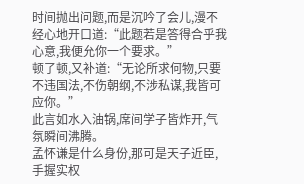时间抛出问题,而是沉吟了会儿,漫不经心地开口道:“此题若是答得合乎我心意,我便允你一个要求。”
顿了顿,又补道:“无论所求何物,只要不违国法,不伤朝纲,不涉私谋,我皆可应你。”
此言如水入油锅,席间学子皆炸开,气氛瞬间沸腾。
孟怀谦是什么身份,那可是天子近臣,手握实权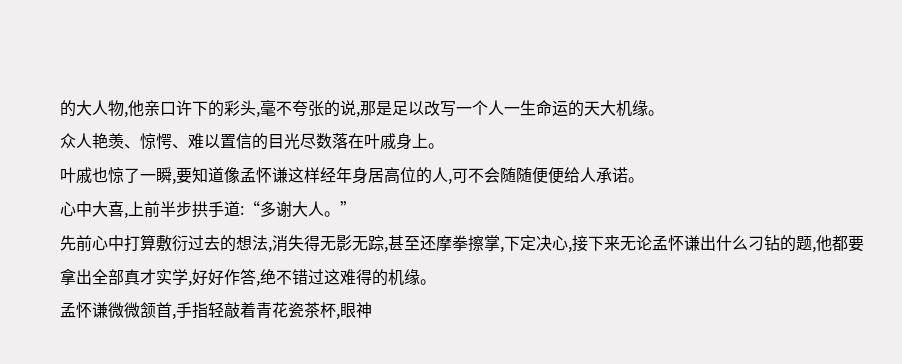的大人物,他亲口许下的彩头,毫不夸张的说,那是足以改写一个人一生命运的天大机缘。
众人艳羡、惊愕、难以置信的目光尽数落在叶戚身上。
叶戚也惊了一瞬,要知道像孟怀谦这样经年身居高位的人,可不会随随便便给人承诺。
心中大喜,上前半步拱手道:“多谢大人。”
先前心中打算敷衍过去的想法,消失得无影无踪,甚至还摩拳擦掌,下定决心,接下来无论孟怀谦出什么刁钻的题,他都要拿出全部真才实学,好好作答,绝不错过这难得的机缘。
孟怀谦微微颔首,手指轻敲着青花瓷茶杯,眼神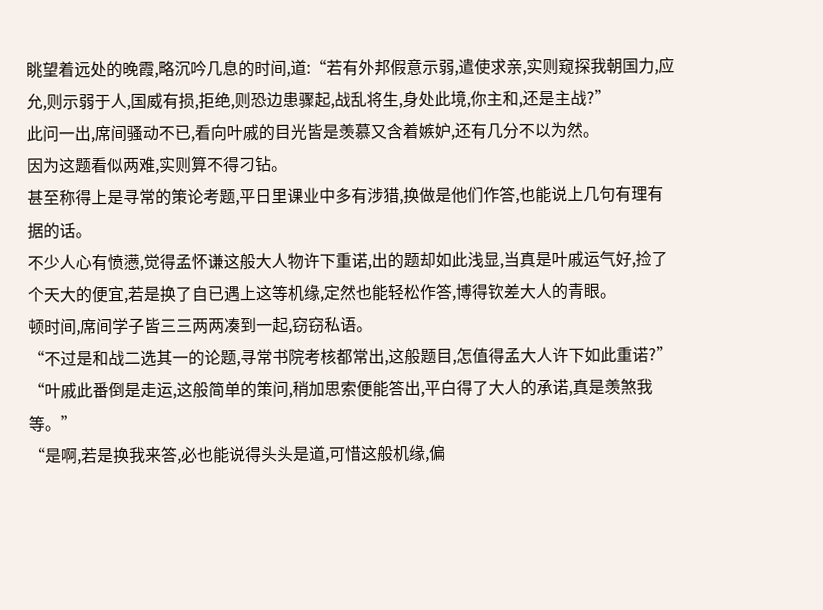眺望着远处的晚霞,略沉吟几息的时间,道:“若有外邦假意示弱,遣使求亲,实则窥探我朝国力,应允,则示弱于人,国威有损,拒绝,则恐边患骤起,战乱将生,身处此境,你主和,还是主战?”
此问一出,席间骚动不已,看向叶戚的目光皆是羡慕又含着嫉妒,还有几分不以为然。
因为这题看似两难,实则算不得刁钻。
甚至称得上是寻常的策论考题,平日里课业中多有涉猎,换做是他们作答,也能说上几句有理有据的话。
不少人心有愤懑,觉得孟怀谦这般大人物许下重诺,出的题却如此浅显,当真是叶戚运气好,捡了个天大的便宜,若是换了自已遇上这等机缘,定然也能轻松作答,博得钦差大人的青眼。
顿时间,席间学子皆三三两两凑到一起,窃窃私语。
“不过是和战二选其一的论题,寻常书院考核都常出,这般题目,怎值得孟大人许下如此重诺?”
“叶戚此番倒是走运,这般简单的策问,稍加思索便能答出,平白得了大人的承诺,真是羡煞我等。”
“是啊,若是换我来答,必也能说得头头是道,可惜这般机缘,偏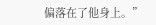偏落在了他身上。”